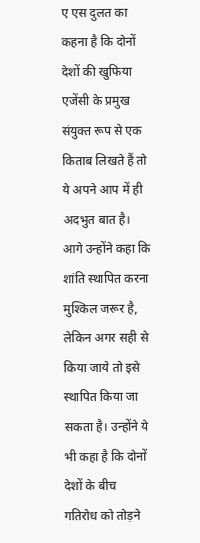ए एस दुलत का कहना है कि दोनों देशों की खुफिया एजेंसी के प्रमुख संयुक्त रूप से एक किताब लिखते हैं तो ये अपने आप में ही अदभुत बात है। आगे उन्होंने कहा कि शांति स्थापित करना मुश्किल जरूर है, लेकिन अगर सही से किया जाये तो इसे स्थापित किया जा सकता है। उन्होंने ये भी कहा है कि दोनों देशों के बीच गतिरोध को तोड़ने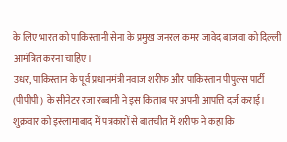के लिए भारत को पाकिस्तानी सेना के प्रमुख जनरल कमर जावेद बाजवा को दिल्ली आमंत्रित करना चाहिए।
उधर, पाकिस्तान के पूर्व प्रधानमंत्री नवाज शरीफ और पाकिस्तान पीपुल्स पार्टी (पीपीपी) के सीनेटर रजा रब्बानी ने इस किताब पर अपनी आपत्ति दर्ज कराई। शुक्रवार को इस्लामाबाद में पत्रकारों से बातचीत में शरीफ ने कहा कि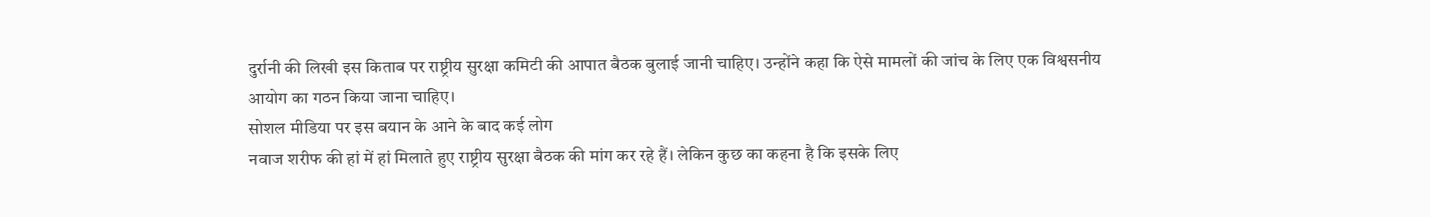दुर्रानी की लिखी इस किताब पर राष्ट्रीय सुरक्षा कमिटी की आपात बैठक बुलाई जानी चाहिए। उन्होंने कहा कि ऐसे मामलों की जांच के लिए एक विश्वसनीय आयोग का गठन किया जाना चाहिए।
सोशल मीडिया पर इस बयान के आने के बाद कई लोग
नवाज शरीफ की हां में हां मिलाते हुए राष्ट्रीय सुरक्षा बैठक की मांग कर रहे हैं। लेकिन कुछ का कहना है कि इसके लिए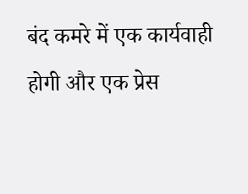बंद कमरे में एक कार्यवाही होगी और एक प्रेस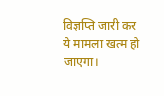विज्ञप्ति जारी कर ये मामला खत्म हो जाएगा।